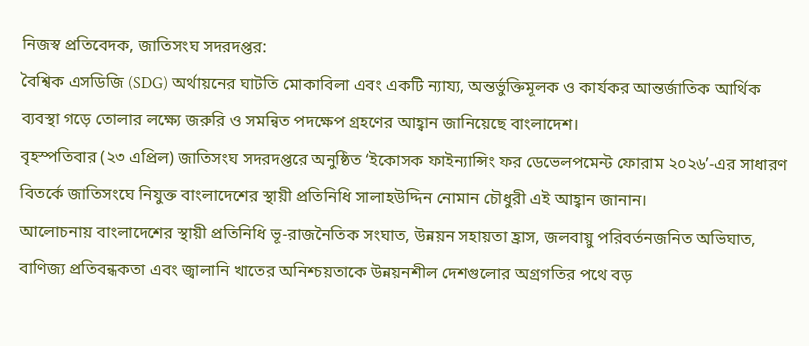নিজস্ব প্রতিবেদক, জাতিসংঘ সদরদপ্তর:
বৈশ্বিক এসডিজি (SDG) অর্থায়নের ঘাটতি মোকাবিলা এবং একটি ন্যায্য, অন্তর্ভুক্তিমূলক ও কার্যকর আন্তর্জাতিক আর্থিক ব্যবস্থা গড়ে তোলার লক্ষ্যে জরুরি ও সমন্বিত পদক্ষেপ গ্রহণের আহ্বান জানিয়েছে বাংলাদেশ।
বৃহস্পতিবার (২৩ এপ্রিল) জাতিসংঘ সদরদপ্তরে অনুষ্ঠিত ‘ইকোসক ফাইন্যান্সিং ফর ডেভেলপমেন্ট ফোরাম ২০২৬’-এর সাধারণ বিতর্কে জাতিসংঘে নিযুক্ত বাংলাদেশের স্থায়ী প্রতিনিধি সালাহউদ্দিন নোমান চৌধুরী এই আহ্বান জানান।
আলোচনায় বাংলাদেশের স্থায়ী প্রতিনিধি ভূ-রাজনৈতিক সংঘাত, উন্নয়ন সহায়তা হ্রাস, জলবায়ু পরিবর্তনজনিত অভিঘাত, বাণিজ্য প্রতিবন্ধকতা এবং জ্বালানি খাতের অনিশ্চয়তাকে উন্নয়নশীল দেশগুলোর অগ্রগতির পথে বড়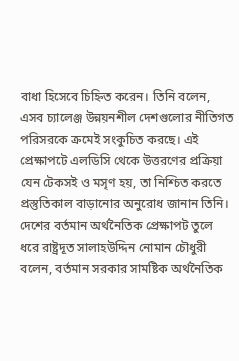বাধা হিসেবে চিহ্নিত করেন। তিনি বলেন, এসব চ্যালেঞ্জ উন্নয়নশীল দেশগুলোর নীতিগত পরিসরকে ক্রমেই সংকুচিত করছে। এই প্রেক্ষাপটে এলডিসি থেকে উত্তরণের প্রক্রিয়া যেন টেকসই ও মসৃণ হয়, তা নিশ্চিত করতে প্রস্তুতিকাল বাড়ানোর অনুরোধ জানান তিনি।
দেশের বর্তমান অর্থনৈতিক প্রেক্ষাপট তুলে ধরে রাষ্ট্রদূত সালাহউদ্দিন নোমান চৌধুরী বলেন, বর্তমান সরকার সামষ্টিক অর্থনৈতিক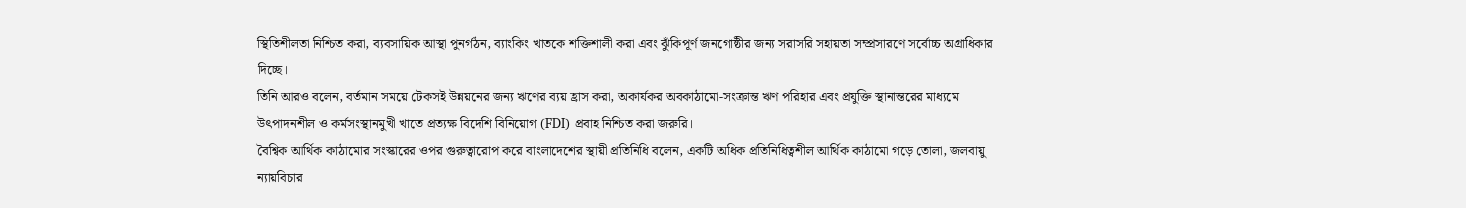স্থিতিশীলতা নিশ্চিত করা, ব্যবসায়িক আস্থা পুনর্গঠন, ব্যাংকিং খাতকে শক্তিশালী করা এবং ঝুঁকিপূর্ণ জনগোষ্ঠীর জন্য সরাসরি সহায়তা সম্প্রসারণে সর্বোচ্চ অগ্রাধিকার দিচ্ছে।
তিনি আরও বলেন, বর্তমান সময়ে টেকসই উন্নয়নের জন্য ঋণের ব্যয় হ্রাস করা, অকার্যকর অবকাঠামো-সংক্রান্ত ঋণ পরিহার এবং প্রযুক্তি স্থানান্তরের মাধ্যমে উৎপাদনশীল ও কর্মসংস্থানমুখী খাতে প্রত্যক্ষ বিদেশি বিনিয়োগ (FDI) প্রবাহ নিশ্চিত করা জরুরি।
বৈশ্বিক আর্থিক কাঠামোর সংস্কারের ওপর গুরুত্বারোপ করে বাংলাদেশের স্থায়ী প্রতিনিধি বলেন, একটি অধিক প্রতিনিধিত্বশীল আর্থিক কাঠামো গড়ে তোলা, জলবায়ু ন্যায়বিচার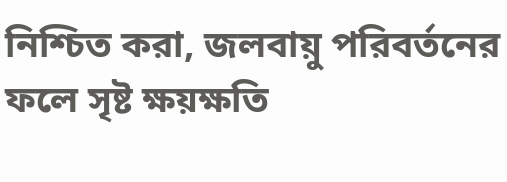নিশ্চিত করা, জলবায়ু পরিবর্তনের ফলে সৃষ্ট ক্ষয়ক্ষতি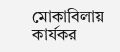মোকাবিলায় কার্যকর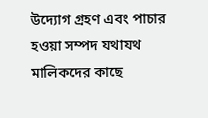উদ্যোগ গ্রহণ এবং পাচার হওয়া সম্পদ যথাযথ মালিকদের কাছে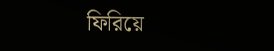ফিরিয়ে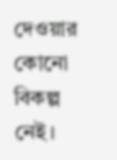দেওয়ার কোনো বিকল্প নেই।